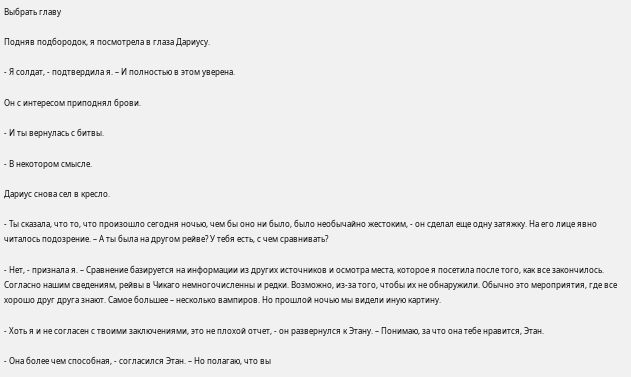Выбрать главу

Подняв подбородок, я посмотрела в глаза Дариусу.

- Я солдат, - подтвердила я. – И полностью в этом уверена.

Он с интересом приподнял брови.

- И ты вернулась с битвы.

- В некотором смысле.

Дариус снова сел в кресло.

- Ты сказала, что то, что произошло сегодня ночью, чем бы оно ни было, было необычайно жестоким, - он сделал еще одну затяжку. На его лице явно читалось подозрение. – А ты была на другом рейве? У тебя есть, с чем сравнивать?

- Нет, - признала я. – Сравнение базируется на информации из других источников и осмотра места, которое я посетила после того, как все закончилось. Согласно нашим сведениям, рейвы в Чикаго немногочисленны и редки. Возможно, из-за того, чтобы их не обнаружили. Обычно это мероприятия, где все хорошо друг друга знают. Самое большее – несколько вампиров. Но прошлой ночью мы видели иную картину.

- Хоть я и не согласен с твоими заключениями, это не плохой отчет, - он развернулся к Этану. – Понимаю, за что она тебе нравится, Этан.

- Она более чем способная, - согласился Этан. – Но полагаю, что вы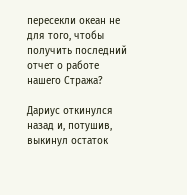пересекли океан не для того, чтобы получить последний отчет о работе нашего Стража?

Дариус откинулся назад и, потушив, выкинул остаток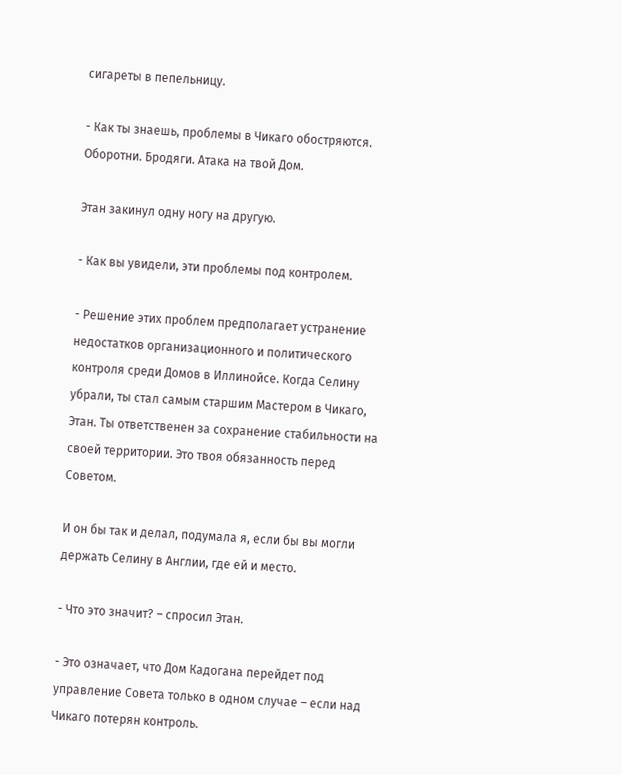сигареты в пепельницу.

- Как ты знаешь, проблемы в Чикаго обостряются. Оборотни. Бродяги. Атака на твой Дом.

Этан закинул одну ногу на другую.

- Как вы увидели, эти проблемы под контролем.

- Решение этих проблем предполагает устранение недостатков организационного и политического контроля среди Домов в Иллинойсе. Когда Селину убрали, ты стал самым старшим Мастером в Чикаго, Этан. Ты ответственен за сохранение стабильности на своей территории. Это твоя обязанность перед Советом.

И он бы так и делал, подумала я, если бы вы могли держать Селину в Англии, где ей и место.

- Что это значит? – спросил Этан.

- Это означает, что Дом Кадогана перейдет под управление Совета только в одном случае – если над Чикаго потерян контроль.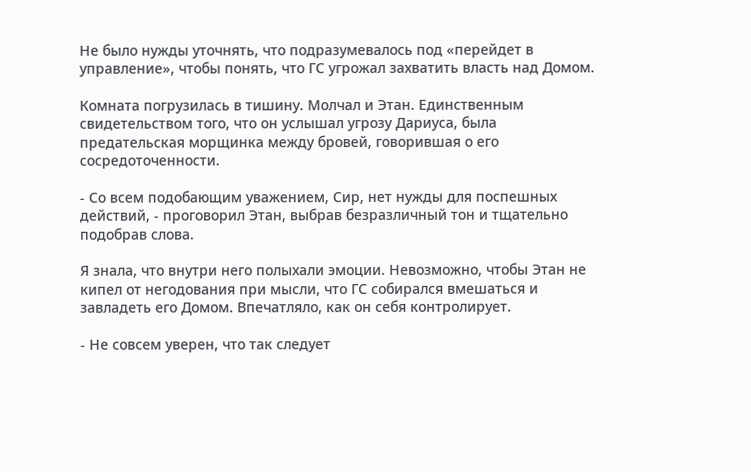Не было нужды уточнять, что подразумевалось под «перейдет в управление», чтобы понять, что ГС угрожал захватить власть над Домом.

Комната погрузилась в тишину. Молчал и Этан. Единственным свидетельством того, что он услышал угрозу Дариуса, была предательская морщинка между бровей, говорившая о его сосредоточенности.

- Со всем подобающим уважением, Сир, нет нужды для поспешных действий, - проговорил Этан, выбрав безразличный тон и тщательно подобрав слова.

Я знала, что внутри него полыхали эмоции. Невозможно, чтобы Этан не кипел от негодования при мысли, что ГС собирался вмешаться и завладеть его Домом. Впечатляло, как он себя контролирует.

- Не совсем уверен, что так следует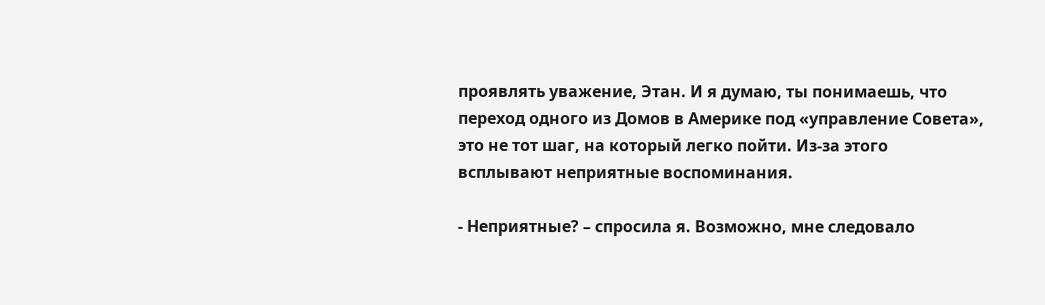проявлять уважение, Этан. И я думаю, ты понимаешь, что переход одного из Домов в Америке под «управление Совета», это не тот шаг, на который легко пойти. Из-за этого всплывают неприятные воспоминания.

- Неприятные? – спросила я. Возможно, мне следовало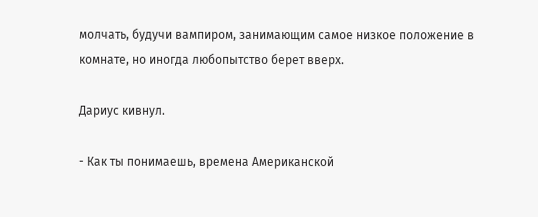молчать, будучи вампиром, занимающим самое низкое положение в комнате, но иногда любопытство берет вверх.

Дариус кивнул.

- Как ты понимаешь, времена Американской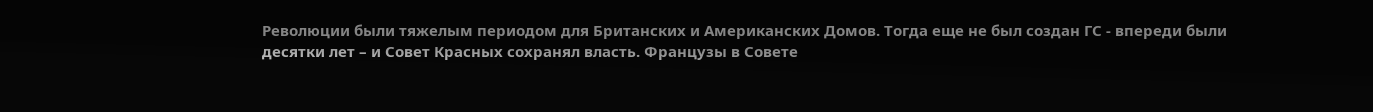Революции были тяжелым периодом для Британских и Американских Домов. Тогда еще не был создан ГС - впереди были десятки лет – и Совет Красных сохранял власть. Французы в Совете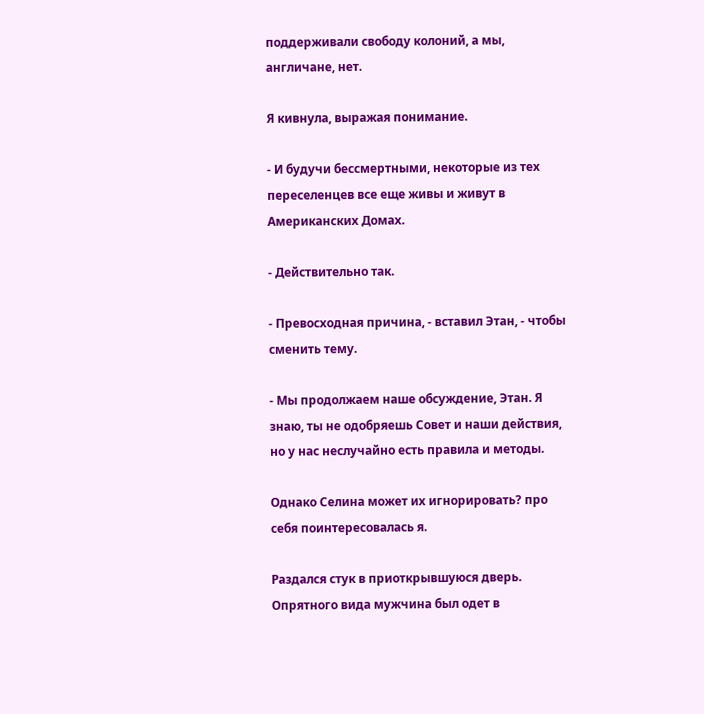поддерживали свободу колоний, а мы, англичане, нет.

Я кивнула, выражая понимание.

- И будучи бессмертными, некоторые из тех переселенцев все еще живы и живут в Американских Домах.

- Действительно так.

- Превосходная причина, - вставил Этан, - чтобы сменить тему.

- Мы продолжаем наше обсуждение, Этан. Я знаю, ты не одобряешь Совет и наши действия, но у нас неслучайно есть правила и методы.

Однако Селина может их игнорировать? про себя поинтересовалась я.

Раздался стук в приоткрывшуюся дверь. Опрятного вида мужчина был одет в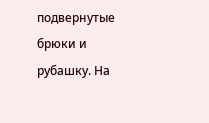подвернутые брюки и рубашку. На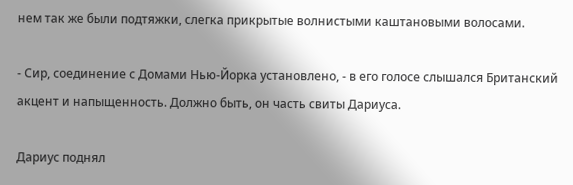нем так же были подтяжки, слегка прикрытые волнистыми каштановыми волосами.

- Сир, соединение с Домами Нью-Йорка установлено, - в его голосе слышался Британский акцент и напыщенность. Должно быть, он часть свиты Дариуса.

Дариус поднял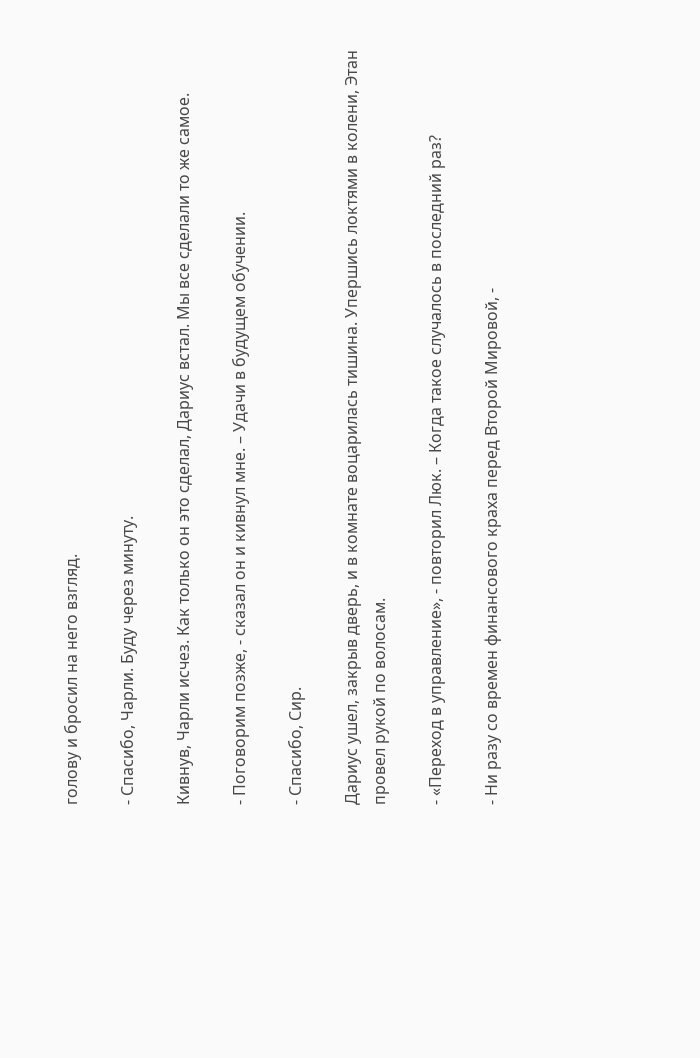голову и бросил на него взгляд.

- Спасибо, Чарли. Буду через минуту.

Кивнув, Чарли исчез. Как только он это сделал, Дариус встал. Мы все сделали то же самое.

- Поговорим позже, - сказал он и кивнул мне. – Удачи в будущем обучении.

- Спасибо, Сир.

Дариус ушел, закрыв дверь, и в комнате воцарилась тишина. Упершись локтями в колени, Этан провел рукой по волосам.

- «Переход в управление», - повторил Люк. – Когда такое случалось в последний раз?

- Ни разу со времен финансового краха перед Второй Мировой, -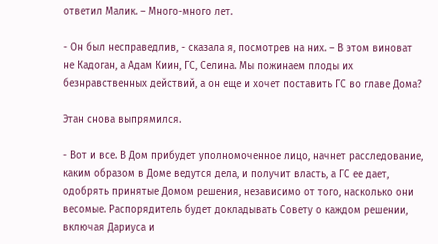ответил Малик. – Много-много лет.

- Он был несправедлив, - сказала я, посмотрев на них. – В этом виноват не Кадоган, а Адам Киин, ГС, Селина. Мы пожинаем плоды их безнравственных действий, а он еще и хочет поставить ГС во главе Дома?

Этан снова выпрямился.

- Вот и все. В Дом прибудет уполномоченное лицо, начнет расследование, каким образом в Доме ведутся дела, и получит власть, а ГС ее дает, одобрять принятые Домом решения, независимо от того, насколько они весомые. Распорядитель будет докладывать Совету о каждом решении, включая Дариуса и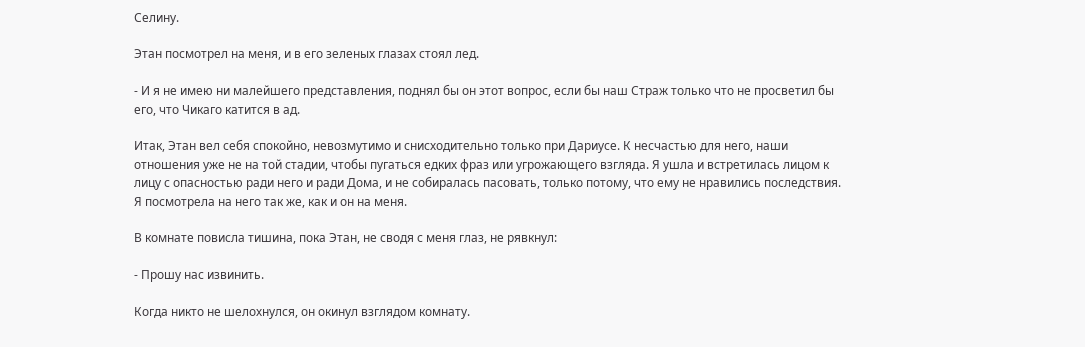Селину.

Этан посмотрел на меня, и в его зеленых глазах стоял лед.

- И я не имею ни малейшего представления, поднял бы он этот вопрос, если бы наш Страж только что не просветил бы его, что Чикаго катится в ад.

Итак, Этан вел себя спокойно, невозмутимо и снисходительно только при Дариусе. К несчастью для него, наши отношения уже не на той стадии, чтобы пугаться едких фраз или угрожающего взгляда. Я ушла и встретилась лицом к лицу с опасностью ради него и ради Дома, и не собиралась пасовать, только потому, что ему не нравились последствия. Я посмотрела на него так же, как и он на меня.

В комнате повисла тишина, пока Этан, не сводя с меня глаз, не рявкнул:

- Прошу нас извинить.

Когда никто не шелохнулся, он окинул взглядом комнату.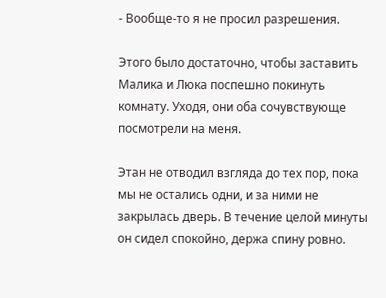- Вообще-то я не просил разрешения.

Этого было достаточно, чтобы заставить Малика и Люка поспешно покинуть комнату. Уходя, они оба сочувствующе посмотрели на меня.

Этан не отводил взгляда до тех пор, пока мы не остались одни, и за ними не закрылась дверь. В течение целой минуты он сидел спокойно, держа спину ровно.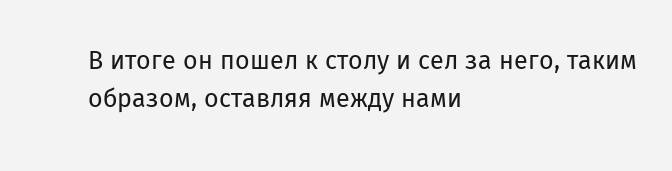В итоге он пошел к столу и сел за него, таким образом, оставляя между нами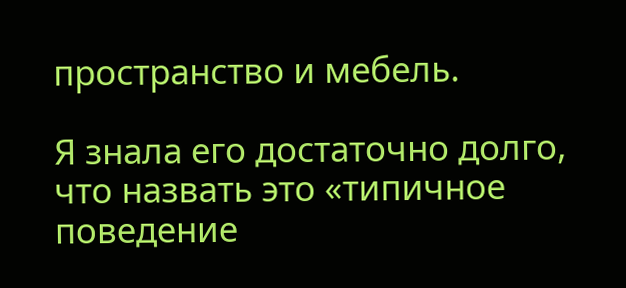пространство и мебель.

Я знала его достаточно долго, что назвать это «типичное поведение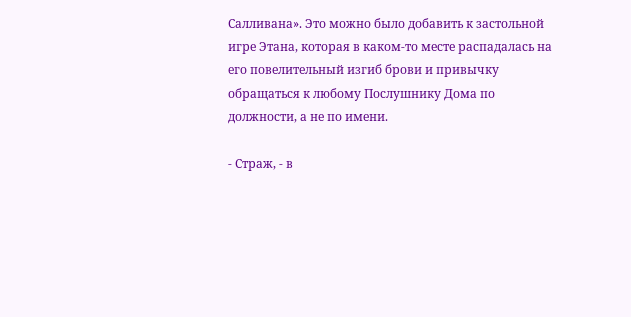Салливана». Это можно было добавить к застольной игре Этана, которая в каком-то месте распадалась на его повелительный изгиб брови и привычку обращаться к любому Послушнику Дома по должности, а не по имени.

- Страж, - в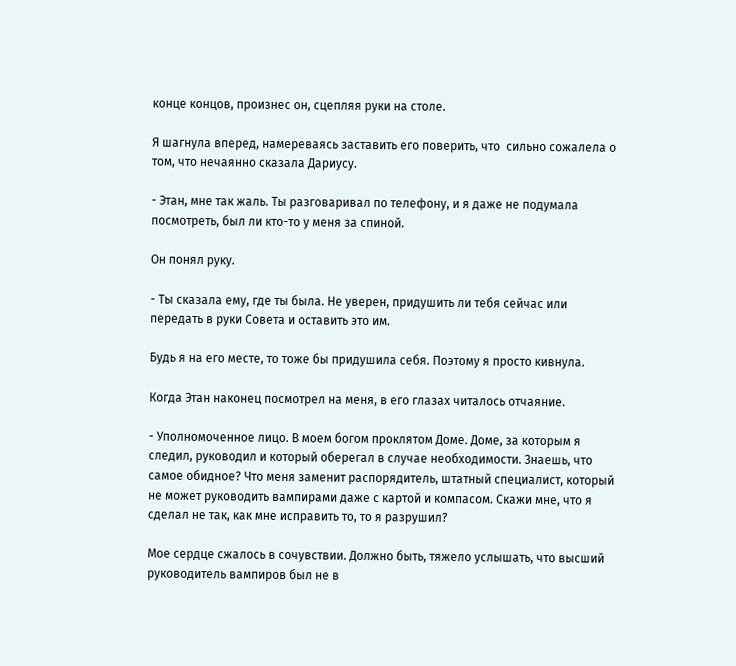конце концов, произнес он, сцепляя руки на столе.

Я шагнула вперед, намереваясь заставить его поверить, что  сильно сожалела о том, что нечаянно сказала Дариусу.

- Этан, мне так жаль. Ты разговаривал по телефону, и я даже не подумала посмотреть, был ли кто-то у меня за спиной.

Он понял руку.

- Ты сказала ему, где ты была. Не уверен, придушить ли тебя сейчас или передать в руки Совета и оставить это им.

Будь я на его месте, то тоже бы придушила себя. Поэтому я просто кивнула.

Когда Этан наконец посмотрел на меня, в его глазах читалось отчаяние.

- Уполномоченное лицо. В моем богом проклятом Доме. Доме, за которым я следил, руководил и который оберегал в случае необходимости. Знаешь, что самое обидное? Что меня заменит распорядитель, штатный специалист, который не может руководить вампирами даже с картой и компасом. Скажи мне, что я сделал не так, как мне исправить то, то я разрушил?

Мое сердце сжалось в сочувствии. Должно быть, тяжело услышать, что высший руководитель вампиров был не в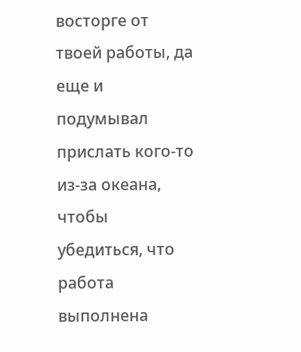восторге от твоей работы, да еще и подумывал прислать кого-то из-за океана, чтобы убедиться, что работа выполнена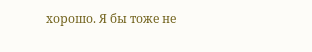хорошо. Я бы тоже не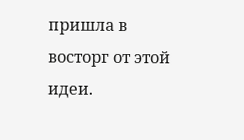пришла в восторг от этой идеи.